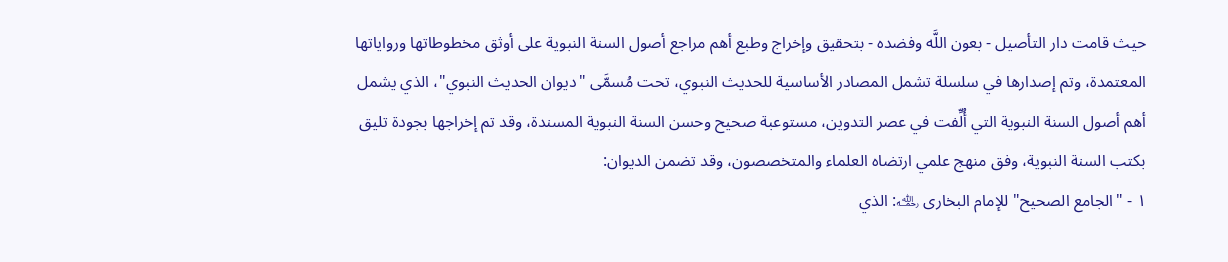حيث قامت دار التأصيل - بعون اللَّه وفضده - بتحقيق وإخراج وطبع أهم مراجع أصول السنة النبوية على أوثق مخطوطاتها ورواياتها المعتمدة، وتم إصدارها في سلسلة تشمل المصادر الأساسية للحديث النبوي، تحت مُسمَّى "ديوان الحديث النبوي"، الذي يشمل أهم أصول السنة النبوية التي أُلِّفت في عصر التدوين، مستوعبة صحيح وحسن السنة النبوية المسندة، وقد تم إخراجها بجودة تليق بكتب السنة النبوية، وفق منهج علمي ارتضاه العلماء والمتخصصون، وقد تضمن الديوان:
١ - "الجامع الصحيح" للإمام البخارى ﵀: الذي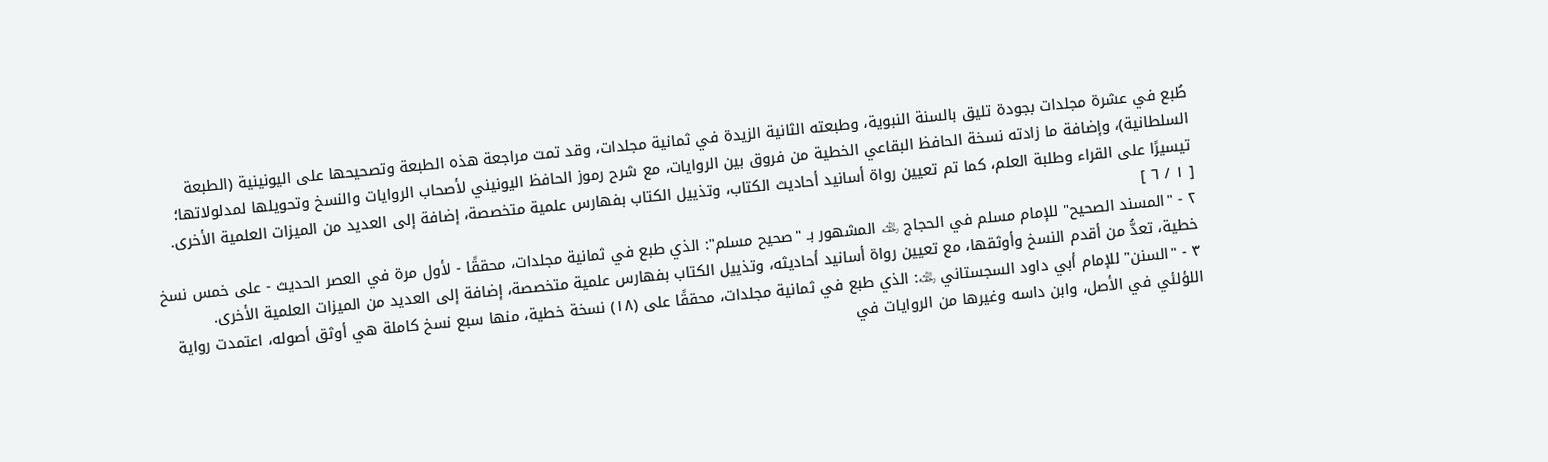طُبع في عشرة مجلدات بجودة تليق بالسنة النبوية، وطبعته الثانية الزيدة في ثمانية مجلدات، وقد تمت مراجعة هذه الطبعة وتصحيحها على اليونينية (الطبعة السلطانية)، وإضافة ما زادته نسخة الحافظ البقاعي الخطية من فروق بين الروايات، مع شرح رموز الحافظ اليونيني لأصحاب الروايات والنسخ وتحويلها لمدلولاتها؛ تيسيرًا على القراء وطلبة العلم، كما تم تعيين رواة أسانيد أحاديث الكتاب، وتذييل الكتاب بفهارس علمية متخصصة، إضافة إلى العديد من الميزات العلمية الأخرى.
[ ١ / ٦ ]
٢ - "المسند الصحيح" للإمام مسلم في الحجاج ﵀ المشهور بـ "صحيح مسلم": الذي طبع في ثمانية مجلدات، محققًا - لأول مرة في العصر الحديث - على خمس نسخ خطية، تعدُّ من أقدم النسخ وأوثقها، مع تعيين رواة أسانيد أحاديثه، وتذييل الكتاب بفهارس علمية متخصصة، إضافة إلى العديد من الميزات العلمية الأخرى.
٣ - "السنن" للإمام أبي داود السجستاني ﵀: الذي طبع في ثمانية مجلدات، محققًا على (١٨) نسخة خطية، منها سبع نسخ كاملة هي أوثق أصوله، اعتمدت رواية اللؤلئي في الأصل، وابن داسه وغيرها من الروايات في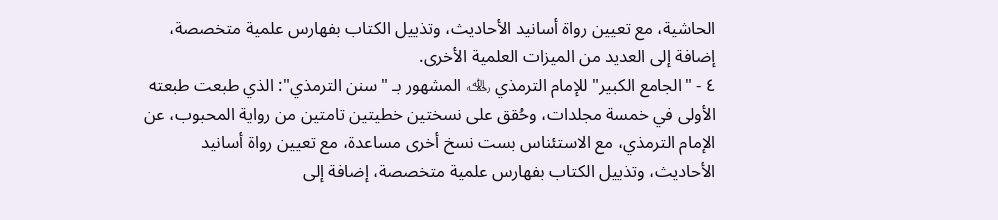الحاشية، مع تعيين رواة أسانيد الأحاديث، وتذييل الكتاب بفهارس علمية متخصصة، إضافة إلى العديد من الميزات العلمية الأخرى.
٤ - "الجامع الكبير" للإمام الترمذي ﵀ المشهور بـ "سنن الترمذي": الذي طبعت طبعته الأولى في خمسة مجلدات، وحُقق على نسختين خطيتين تامتين من رواية المحبوب، عن الإمام الترمذي، مع الاستئناس بست نسخ أخرى مساعدة، مع تعيين رواة أسانيد الأحاديث، وتذييل الكتاب بفهارس علمية متخصصة، إضافة إلى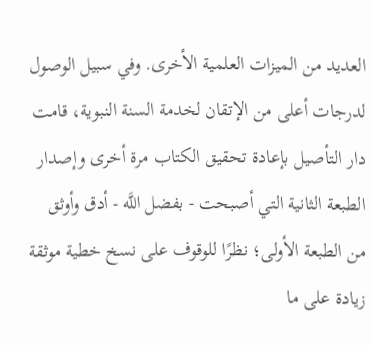العديد من الميزات العلمية الأخرى. وفي سبيل الوصول لدرجات أعلى من الإتقان لخدمة السنة النبوية، قامت دار التأصيل بإعادة تحقيق الكتاب مرة أخرى وإصدار الطبعة الثانية التي أصبحت - بفضل اللَّه - أدق وأوثق من الطبعة الأولى؛ نظرًا للوقوف على نسخ خطية موثقة زيادة على ما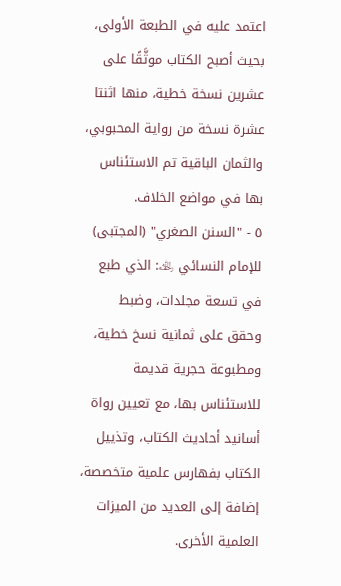اعتمد عليه في الطبعة الأولى، بحيث أصبح الكتاب موثَّقًا على عشرين نسخة خطية، منها اثنتا عشرة نسخة من رواية المحبوبي، والثمان الباقية تم الاستئناس بها في مواضع الخلاف.
٥ - "السنن الصغري" (المجتبى) للإمام النسائي ﵀: الذي طبع في تسعة مجلدات، وضبط وحقق على ثمانية نسخ خطية، ومطبوعة حجرية قديمة للاستئناس بها، مع تعيين رواة أسانيد أحاديث الكتاب، وتذييل الكتاب بفهارس علمية متخصصة، إضافة إلى العديد من الميزات العلمية الأخرى.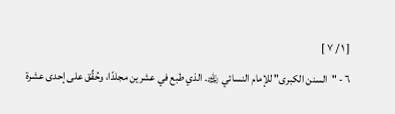[ ١ / ٧ ]
٦ - "السنن الكبرى" للإمام النسائي ﵀. الذي طبع في عشرين مجلدًا، وحُقِّق على إحدى عشرة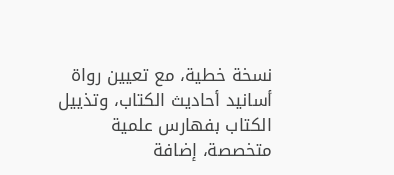نسخة خطية، مع تعيين رواة أسانيد أحاديث الكتاب، وتذييل الكتاب بفهارس علمية متخصصة، إضافة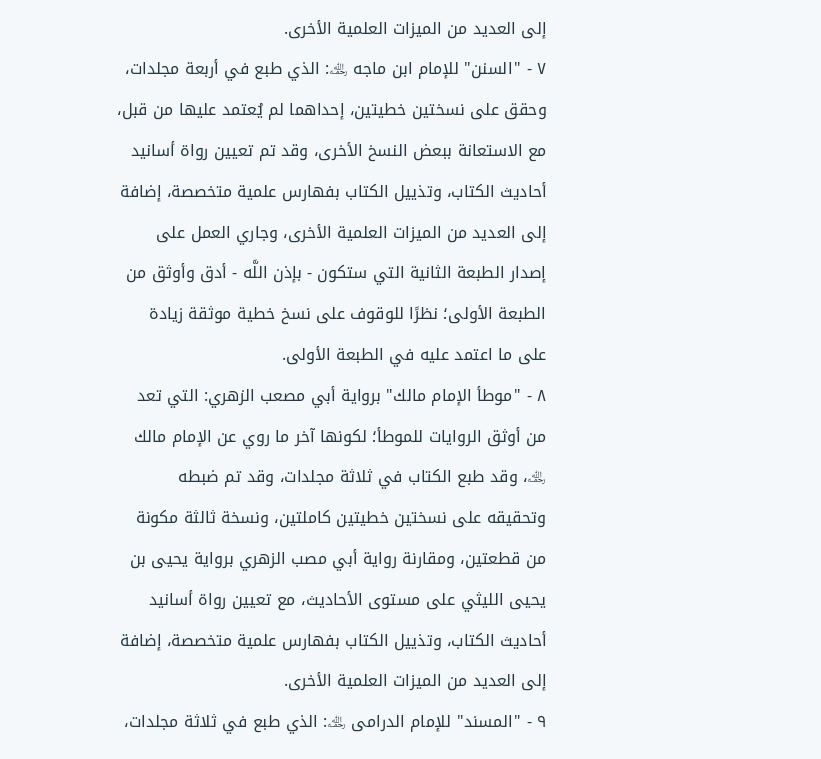إلى العديد من الميزات العلمية الأخرى.
٧ - "السنن" للإمام ابن ماجه ﵀: الذي طبع في أربعة مجلدات، وحقق على نسختين خطيتين، إحداهما لم يُعتمد عليها من قبل، مع الاستعانة ببعض النسخ الأخرى، وقد تم تعيين رواة أسانيد أحاديث الكتاب، وتذييل الكتاب بفهارس علمية متخصصة، إضافة إلى العديد من الميزات العلمية الأخرى، وجاري العمل على إصدار الطبعة الثانية التي ستكون - بإذن اللَّه - أدق وأوثق من الطبعة الأولى؛ نظرًا للوقوف على نسخ خطية موثقة زيادة على ما اعتمد عليه في الطبعة الأولى.
٨ - "موطأ الإمام مالك" برواية أبي مصعب الزهري: التي تعد من أوثق الروايات للموطأ؛ لكونها آخر ما روي عن الإمام مالك ﵀، وقد طبع الكتاب في ثلاثة مجلدات، وقد تم ضبطه وتحقيقه على نسختين خطيتين كاملتين، ونسخة ثالثة مكونة من قطعتين، ومقارنة رواية أبي مصب الزهري برواية يحيى بن يحيى الليثي على مستوى الأحاديث، مع تعيين رواة أسانيد أحاديث الكتاب، وتذييل الكتاب بفهارس علمية متخصصة، إضافة إلى العديد من الميزات العلمية الأخرى.
٩ - "المسند" للإمام الدرامى ﵀: الذي طبع في ثلاثة مجلدات،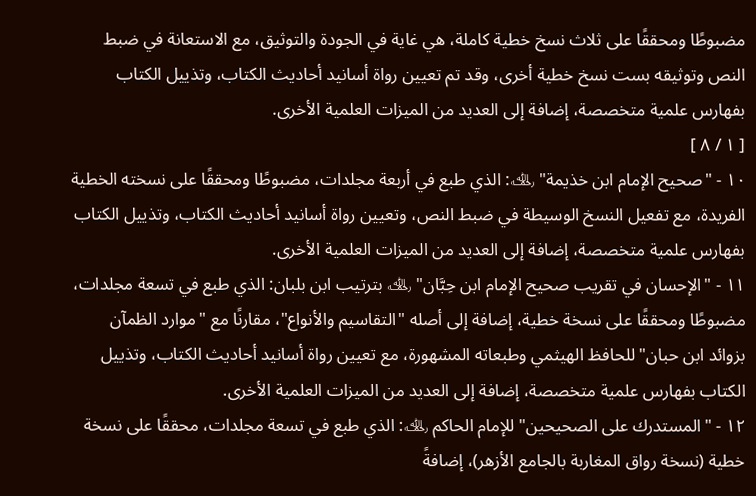مضبوطًا ومحققًا على ثلاث نسخ خطية كاملة، هي غاية في الجودة والتوثيق، مع الاستعانة في ضبط النص وتوثيقه بست نسخ خطية أخرى، وقد تم تعيين رواة أسانيد أحاديث الكتاب، وتذييل الكتاب بفهارس علمية متخصصة، إضافة إلى العديد من الميزات العلمية الأخرى.
[ ١ / ٨ ]
١٠ - "صحيح الإمام ابن خذيمة" ﵀: الذي طبع في أربعة مجلدات، مضبوطًا ومحققًا على نسخته الخطية الفريدة، مع تفعيل النسخ الوسيطة في ضبط النص، وتعيين رواة أسانيد أحاديث الكتاب، وتذييل الكتاب بفهارس علمية متخصصة، إضافة إلى العديد من الميزات العلمية الأخرى.
١١ - "الإحسان في تقريب صحيح الإمام ابن حِبَّان" ﵀ بترتيب ابن بلبان: الذي طبع في تسعة مجلدات، مضبوطًا ومحققًا على نسخة خطية، إضافة إلى أصله "التقاسيم والأنواع"، مقارنًا مع "موارد الظمآن بزوائد ابن حبان" للحافظ الهيثمي وطبعاته المشهورة، مع تعيين رواة أسانيد أحاديث الكتاب، وتذييل الكتاب بفهارس علمية متخصصة، إضافة إلى العديد من الميزات العلمية الأخرى.
١٢ - "المستدرك على الصحيحين" للإمام الحاكم ﵀: الذي طبع في تسعة مجلدات، محققًا على نسخة خطية (نسخة رواق المغاربة بالجامع الأزهر)، إضافةً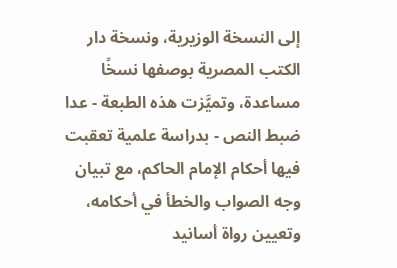إلى النسخة الوزيرية، ونسخة دار الكتب المصرية بوصفها نسخًا مساعدة، وتميَّزت هذه الطبعة - عدا ضبط النص - بدراسة علمية تعقبت فيها أحكام الإمام الحاكم، مع تبيان وجه الصواب والخطأ في أحكامه، وتعيين رواة أسانيد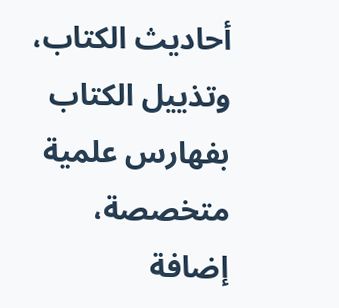أحاديث الكتاب، وتذييل الكتاب بفهارس علمية متخصصة، إضافة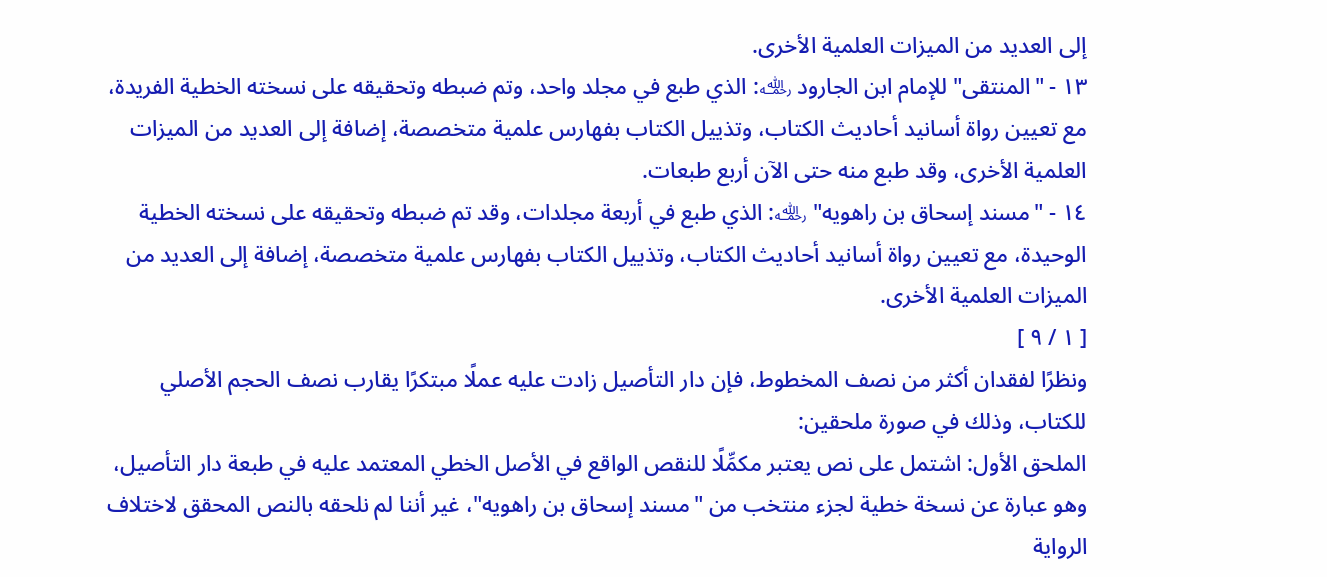إلى العديد من الميزات العلمية الأخرى.
١٣ - "المنتقى" للإمام ابن الجارود ﵀: الذي طبع في مجلد واحد، وتم ضبطه وتحقيقه على نسخته الخطية الفريدة، مع تعيين رواة أسانيد أحاديث الكتاب، وتذييل الكتاب بفهارس علمية متخصصة، إضافة إلى العديد من الميزات العلمية الأخرى، وقد طبع منه حتى الآن أربع طبعات.
١٤ - "مسند إسحاق بن راهويه" ﵀: الذي طبع في أربعة مجلدات، وقد تم ضبطه وتحقيقه على نسخته الخطية الوحيدة، مع تعيين رواة أسانيد أحاديث الكتاب، وتذييل الكتاب بفهارس علمية متخصصة، إضافة إلى العديد من الميزات العلمية الأخرى.
[ ١ / ٩ ]
ونظرًا لفقدان أكثر من نصف المخطوط، فإن دار التأصيل زادت عليه عملًا مبتكرًا يقارب نصف الحجم الأصلي للكتاب، وذلك في صورة ملحقين:
الملحق الأول: اشتمل على نص يعتبر مكمِّلًا للنقص الواقع في الأصل الخطي المعتمد عليه في طبعة دار التأصيل، وهو عبارة عن نسخة خطية لجزء منتخب من "مسند إسحاق بن راهويه"، غير أننا لم نلحقه بالنص المحقق لاختلاف الرواية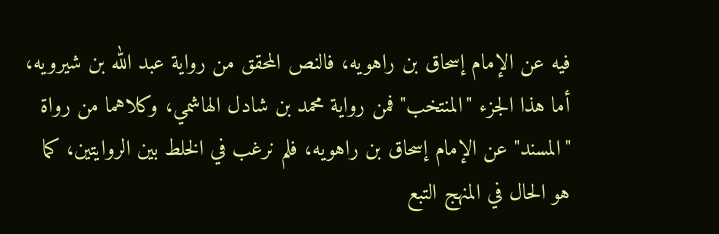فيه عن الإمام إسحاق بن راهويه، فالنص المحقق من رواية عبد الله بن شيرويه، أما هذا الجزء "المنتخب" فمن رواية محمد بن شادل الهاشمي، وكلاهما من رواة "المسند" عن الإمام إسحاق بن راهويه، فلم نرغب في الخلط بين الروايتين، كما هو الحال في المنهج التبع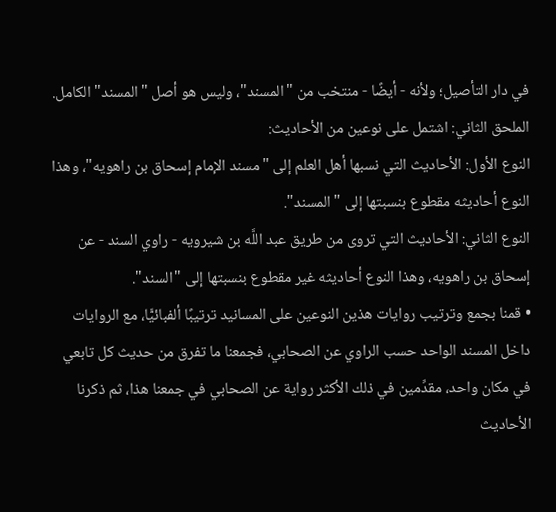في دار التأصيل؛ ولأنه - أيضًا - منتخب من "المسند"، وليس هو أصل "المسند" الكامل.
الملحق الثاني: اشتمل على نوعين من الأحاديث:
النوع الأول: الأحاديث التي نسبها أهل العلم إلى "مسند الإمام إسحاق بن راهويه"، وهذا النوع أحاديثه مقطوع بنسبتها إلى "المسند".
النوع الثاني: الأحاديث التي تروى من طريق عبد اللَّه بن شيرويه - راوي السند - عن إسحاق بن راهويه، وهذا النوع أحاديثه غير مقطوع بنسبتها إلى "السند".
• قمنا بجمع وترتيب روايات هذين النوعين على المسانيد ترتيبًا ألفبائيًّا، مع الروايات داخل المسند الواحد حسب الراوي عن الصحابي، فجمعنا ما تفرق من حديث كل تابعي في مكان واحد، مقدِّمين في ذلك الأكثر رواية عن الصحابي في جمعنا هذا، ثم ذكرنا الأحاديث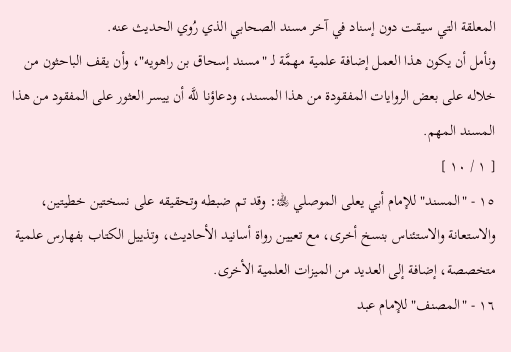المعلقة التي سيقت دون إسناد في آخر مسند الصحابي الذي رُوي الحديث عنه.
ونأمل أن يكون هذا العمل إضافة علمية مهمَّة لـ "مسند إسحاق بن راهويه"، وأن يقف الباحثون من خلاله على بعض الروايات المفقودة من هذا المسند، ودعاؤنا للَّه أن ييسر العثور على المفقود من هذا المسند المهم.
[ ١ / ١٠ ]
١٥ - "المسند" للإمام أبي يعلى الموصلي ﵀: وقد تم ضبطه وتحقيقه على نسختين خطيتين، والاستعانة والاستئناس بنسخ أخرى، مع تعيين رواة أسانيد الأحاديث، وتذييل الكتاب بفهارس علمية متخصصة، إضافة إلى العديد من الميزات العلمية الأخرى.
١٦ - "المصنف" للإمام عبد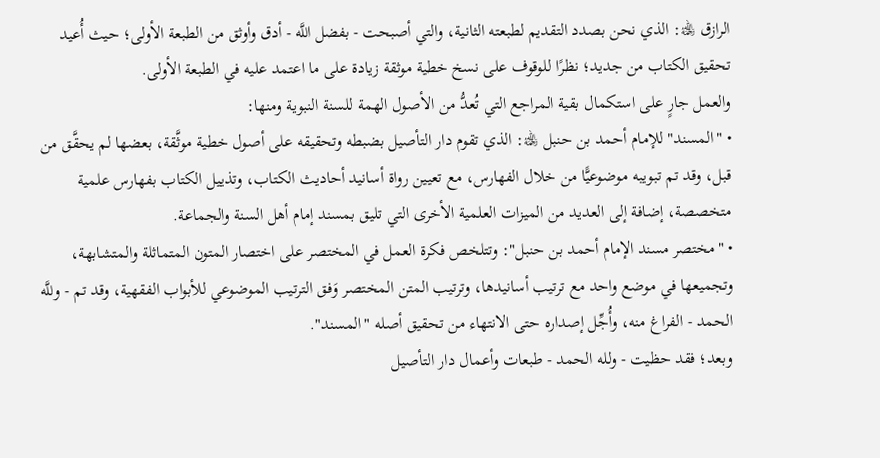الرازق ﵀: الذي نحن بصدد التقديم لطبعته الثانية، والتي أصبحت - بفضل اللَّه - أدق وأوثق من الطبعة الأولى؛ حيث أُعيد تحقيق الكتاب من جديد؛ نظرًا للوقوف على نسخ خطية موثقة زيادة على ما اعتمد عليه في الطبعة الأولى.
والعمل جارٍ على استكمال بقية المراجع التي تُعدُّ من الأصول الهمة للسنة النبوية ومنها:
• "المسند" للإمام أحمد بن حنبل ﵀: الذي تقوم دار التأصيل بضبطه وتحقيقه على أصول خطية موثَّقة، بعضها لم يحقَّق من قبل، وقد تم تبويبه موضوعيًّا من خلال الفهارس، مع تعيين رواة أسانيد أحاديث الكتاب، وتذييل الكتاب بفهارس علمية متخصصة، إضافة إلى العديد من الميزات العلمية الأخرى التي تليق بمسند إمام أهل السنة والجماعة.
• "مختصر مسند الإمام أحمد بن حنبل": وتتلخص فكرة العمل في المختصر على اختصار المتون المتماثلة والمتشابهة، وتجميعها في موضع واحد مع ترتيب أسانيدها، وترتيب المتن المختصر وَفق الترتيب الموضوعي للأبواب الفقهية، وقد تم - وللَّه الحمد - الفراغ منه، وأُجِّل إصداره حتى الانتهاء من تحقيق أصله "المسند".
وبعد؛ فقد حظيت - ولله الحمد - طبعات وأعمال دار التأصيل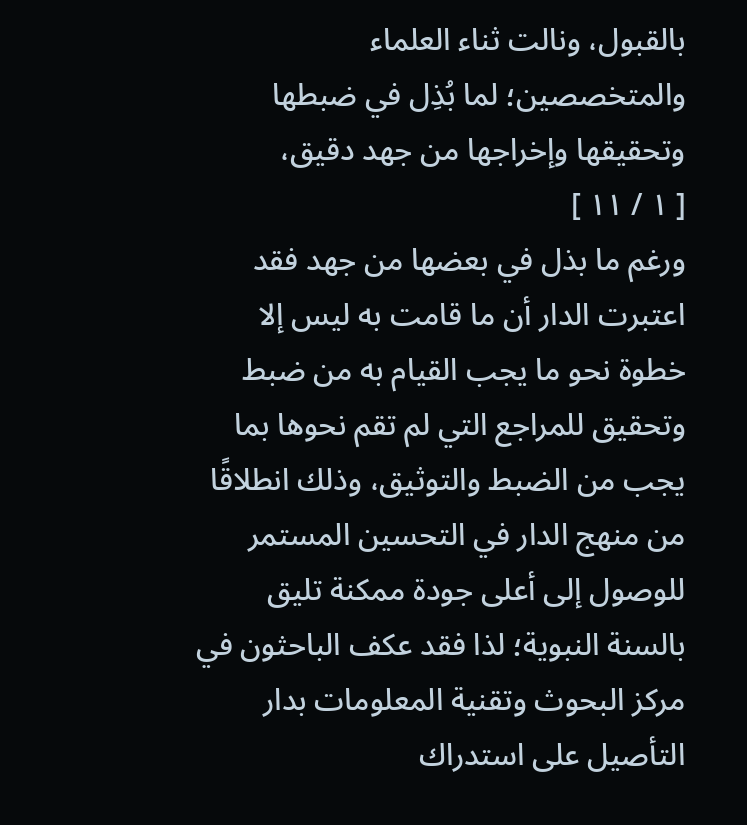بالقبول، ونالت ثناء العلماء والمتخصصين؛ لما بُذِل في ضبطها وتحقيقها وإخراجها من جهد دقيق،
[ ١ / ١١ ]
ورغم ما بذل في بعضها من جهد فقد اعتبرت الدار أن ما قامت به ليس إلا خطوة نحو ما يجب القيام به من ضبط وتحقيق للمراجع التي لم تقم نحوها بما يجب من الضبط والتوثيق، وذلك انطلاقًا من منهج الدار في التحسين المستمر للوصول إلى أعلى جودة ممكنة تليق بالسنة النبوية؛ لذا فقد عكف الباحثون في مركز البحوث وتقنية المعلومات بدار التأصيل على استدراك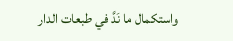واستكمال ما نَدَّ في طبعات الدار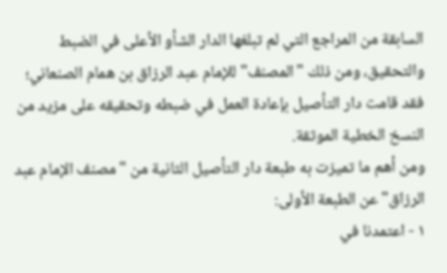السابقة من المراجع التي لم تبلغها الدار الشأو الأعلى في الضبط والتحقيق، ومن ذلك "المصنف" للإمام عبد الرزاق بن همام الصنعاني؛ فقد قامت دار التأصيل بإعادة العمل في ضبطه وتحقيقه على مزيد من النسخ الخطية الموثقة.
ومن أهم ما تميزت به طبعة دار التأصيل الثانية من "مصنف الإمام عبد الرزاق" عن الطبعة الأولى:
١ - اعتمدنا في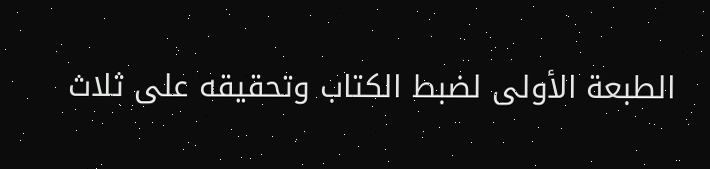الطبعة الأولى لضبط الكتاب وتحقيقه على ثلاث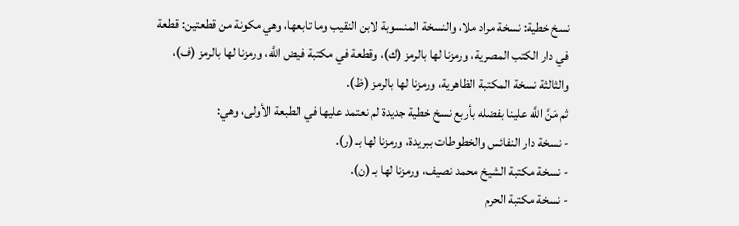نسخ خطية: نسخة مراد ملا، والنسخة المنسوبة لابن النقيب وما تابعها، وهي مكونة من قطعتين: قطعة في دار الكتب المصرية، ورمزنا لها بالرمز (ك)، وقطعة في مكتبة فيض اللَّه، ورمزنا لها بالرمز (ف)، والثالثة نسخة المكتبة الظاهرية، ورمزنا لها بالرمز (ظ).
ثم مَنَّ اللَّه علينا بفضله بأربع نسخ خطية جديدة لم نعتمد عليها في الطبعة الأولى، وهي:
- نسخة دار النفائس والخطوطات ببريدة، ورمزنا لها بـ (ر).
- نسخة مكتبة الشيخ محمد نصيف، ورمزنا لها بـ (ن).
- نسخة مكتبة الحرم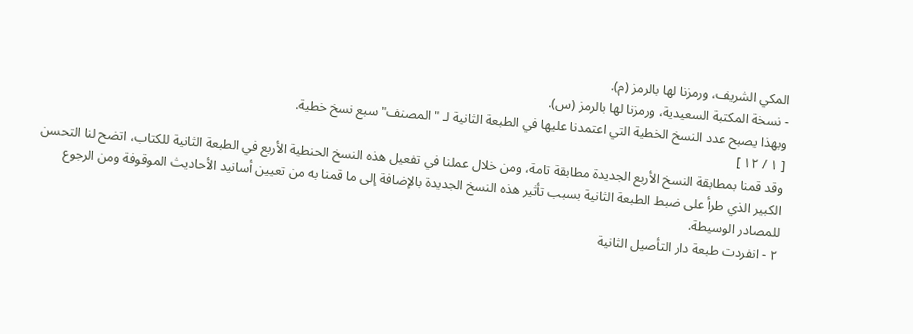المكي الشريف، ورمزنا لها بالرمز (م).
- نسخة المكتبة السعيدية، ورمزنا لها بالرمز (س).
وبهذا يصبح عدد النسخ الخطية التي اعتمدنا عليها في الطبعة الثانية لـ "المصنف" سبع نسخ خطية.
[ ١ / ١٢ ]
وقد قمنا بمطابقة النسخ الأربع الجديدة مطابقة تامة، ومن خلال عملنا في تفعيل هذه النسخ الحنطية الأربع في الطبعة الثانية للكتاب، اتضح لنا التحسن الكبير الذي طرأ على ضبط الطبعة الثانية بسبب تأثير هذه النسخ الجديدة بالإضافة إلى ما قمنا به من تعيين أسانيد الأحاديث الموقوفة ومن الرجوع للمصادر الوسيطة.
٢ - انفردت طبعة دار التأصيل الثانية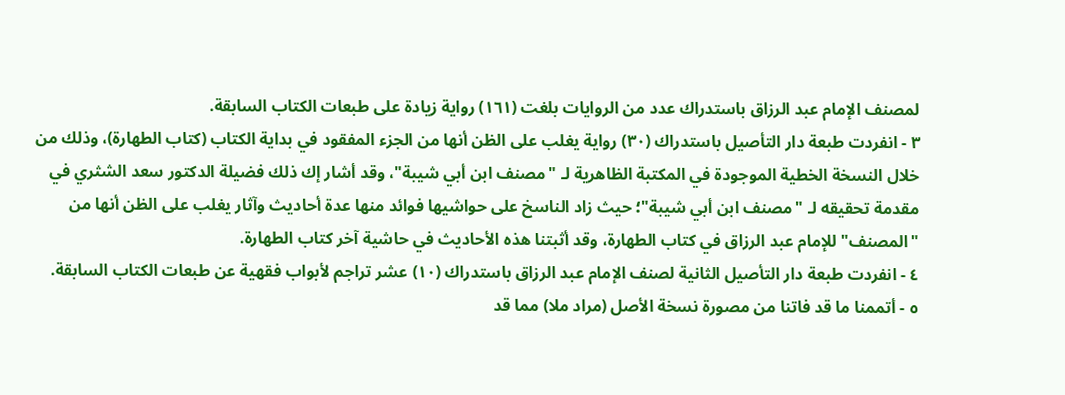لمصنف الإمام عبد الرزاق باستدراك عدد من الروايات بلغت (١٦١) رواية زيادة على طبعات الكتاب السابقة.
٣ - انفردت طبعة دار التأصيل باستدراك (٣٠) رواية يغلب على الظن أنها من الجزء المفقود في بداية الكتاب (كتاب الطهارة)، وذلك من خلال النسخة الخطية الموجودة في المكتبة الظاهرية لـ "مصنف ابن أبي شيبة"، وقد أشار إك ذلك فضيلة الدكتور سعد الشثري في مقدمة تحقيقه لـ "مصنف ابن أبي شيبة"؛ حيث زاد الناسخ على حواشيها فوائد منها عدة أحاديث وآثار يغلب على الظن أنها من "المصنف" للإمام عبد الرزاق في كتاب الطهارة، وقد أثبتنا هذه الأحاديث في حاشية آخر كتاب الطهارة.
٤ - انفردت طبعة دار التأصيل الثانية لصنف الإمام عبد الرزاق باستدراك (١٠) عشر تراجم لأبواب فقهية عن طبعات الكتاب السابقة.
٥ - أتممنا ما قد فاتنا من مصورة نسخة الأصل (مراد ملا) مما قد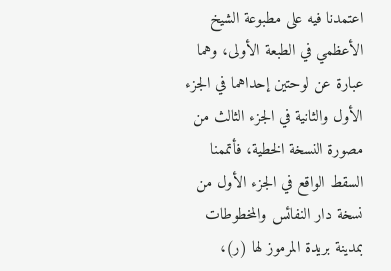اعتمدنا فيه على مطبوعة الشيخ الأعظمي في الطبعة الأولى، وهما عبارة عن لوحتين إحداهما في الجزء الأول والثانية في الجزء الثالث من مصورة النسخة الخطية، فأتممنا السقط الواقع في الجزء الأول من نسخة دار النفائس والمخطوطات بمدينة بريدة المرموز لها (ر)،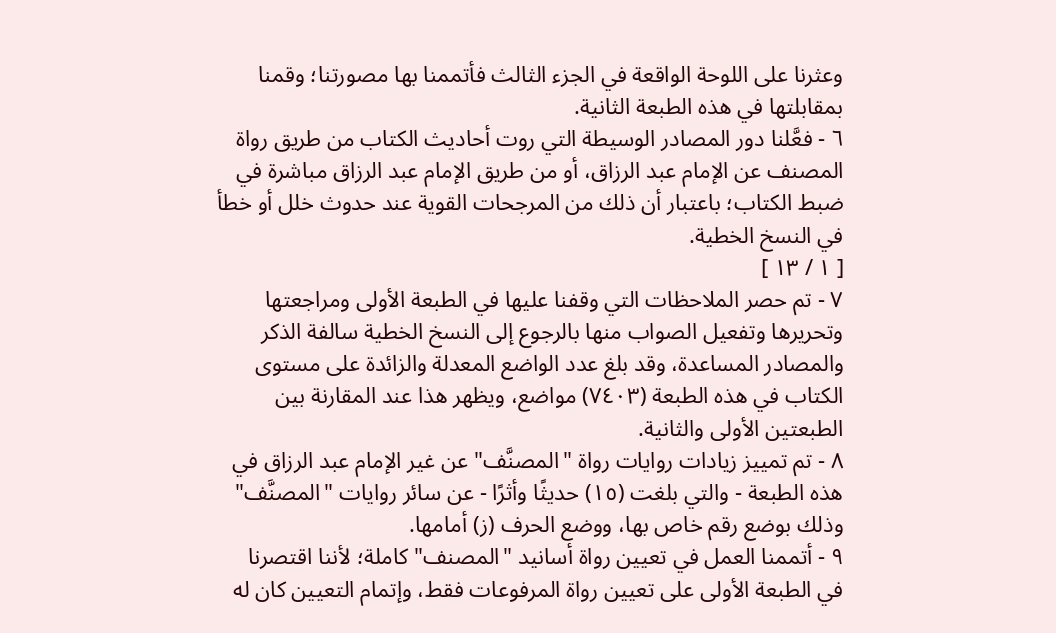وعثرنا على اللوحة الواقعة في الجزء الثالث فأتممنا بها مصورتنا؛ وقمنا بمقابلتها في هذه الطبعة الثانية.
٦ - فعَّلنا دور المصادر الوسيطة التي روت أحاديث الكتاب من طريق رواة المصنف عن الإمام عبد الرزاق، أو من طريق الإمام عبد الرزاق مباشرة في ضبط الكتاب؛ باعتبار أن ذلك من المرجحات القوية عند حدوث خلل أو خطأ في النسخ الخطية.
[ ١ / ١٣ ]
٧ - تم حصر الملاحظات التي وقفنا عليها في الطبعة الأولى ومراجعتها وتحريرها وتفعيل الصواب منها بالرجوع إلى النسخ الخطية سالفة الذكر والمصادر المساعدة، وقد بلغ عدد الواضع المعدلة والزائدة على مستوى الكتاب في هذه الطبعة (٧٤٠٣) مواضع، ويظهر هذا عند المقارنة بين الطبعتين الأولى والثانية.
٨ - تم تمييز زيادات روايات رواة "المصنَّف" عن غير الإمام عبد الرزاق في هذه الطبعة - والتي بلغت (١٥) حديثًا وأثرًا - عن سائر روايات "المصنَّف" وذلك بوضع رقم خاص بها، ووضع الحرف (ز) أمامها.
٩ - أتممنا العمل في تعيين رواة أسانيد "المصنف" كاملة؛ لأننا اقتصرنا في الطبعة الأولى على تعيين رواة المرفوعات فقط، وإتمام التعيين كان له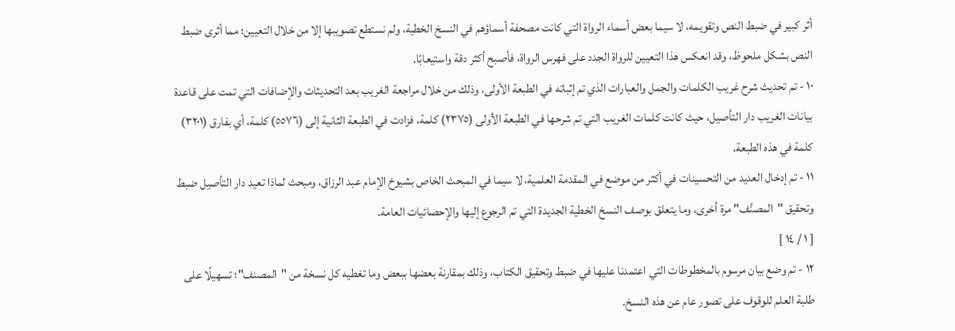أثر كبير في ضبط النص وتقويمه، لا سيما بعض أسماء الرواة التي كانت مصحفة أسماؤهم في النسخ الخطية، ولم نستطع تصويبها إلا من خلال التعيين؛ مما أثرى ضبط النص بشكل ملحوظ، وقد انعكس هذا التعيين للرواة الجدد على فهرس الرواة، فأصبح أكثر دقة واستيعابًا.
١٠ - تم تحديث شرح غريب الكلمات والجمل والعبارات الذي تم إثباته في الطبعة الأولى، وذلك من خلال مراجعة الغريب بعد التحديثات والإضافات التي تمت على قاعدة بيانات الغريب دار التأصيل، حيث كانت كلمات الغريب التي تم شرحها في الطبعة الأولى (٢٣٧٥) كلمة، فزادت في الطبعة الثانية إلى (٥٥٧٦) كلمة، أي بفارق (٣٢٠١) كلمة في هذه الطبعة.
١١ - تم إدخال العديد من التحسينات في أكثر من موضع في المقدمة العلمية، لا سيما في المبحث الخاص بشيوخ الإمام عبد الرزاق، ومبحث لماذا تعيد دار التأصيل ضبط وتحقيق "المصنَّف" مرة أخرى، وما يتعلق بوصف النسخ الخطية الجديدة التي تم الرجوع إليها والإحصائيات العامة.
[ ١ / ١٤ ]
١٢ - تم وضع بيان مرسوم بالمخطوطات التي اعتمدنا عليها في ضبط وتحقيق الكتاب، وذلك بمقارنة بعضها ببعض وما تغطيه كل نسخة من "المصنف"؛ تسهيلًا على طلبة العلم للوقوف على تصور عام عن هذه النسخ.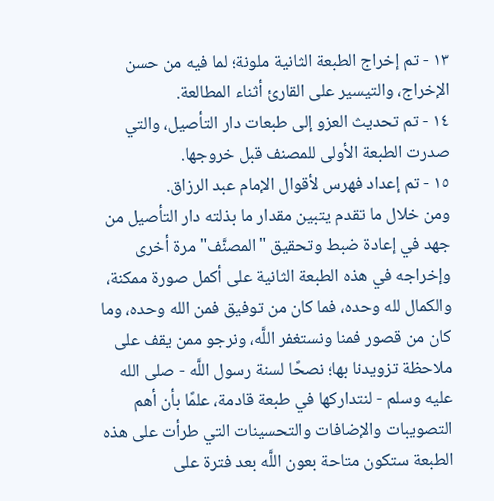١٣ - تم إخراج الطبعة الثانية ملونة؛ لما فيه من حسن الإخراج، والتيسير على القارئ أثناء المطالعة.
١٤ - تم تحديث العزو إلى طبعات دار التأصيل، والتي صدرت الطبعة الأولى للمصنف قبل خروجها.
١٥ - تم إعداد فهرس لأقوال الإمام عبد الرزاق.
ومن خلال ما تقدم يتبين مقدار ما بذلته دار التأصيل من جهد في إعادة ضبط وتحقيق "المصنَّف" مرة أخرى وإخراجه في هذه الطبعة الثانية على أكمل صورة ممكنة، والكمال لله وحده، فما كان من توفيق فمن الله وحده، وما كان من قصور فمنا ونستغفر اللَّه، ونرجو ممن يقف على ملاحظة تزويدنا بها؛ نصحًا لسنة رسول اللَّه - صلى الله عليه وسلم - لنتداركها في طبعة قادمة، علمًا بأن أهم التصويبات والإضافات والتحسينات التي طرأت على هذه الطبعة ستكون متاحة بعون اللَّه بعد فترة على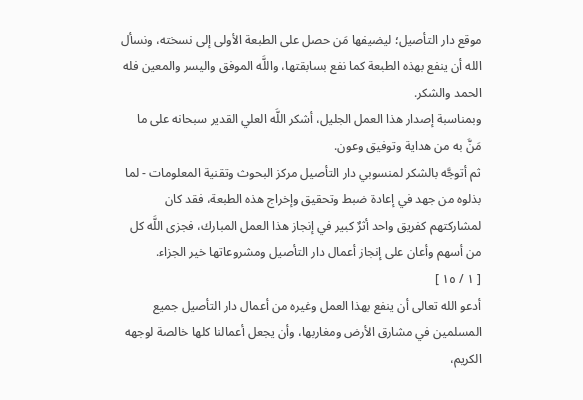موقع دار التأصيل؛ ليضيفها مَن حصل على الطبعة الأولى إلى نسخته، ونسأل الله أن ينفع بهذه الطبعة كما نفع بسابقتها، واللَّه الموفق واليسر والمعين فله الحمد والشكر.
وبمناسبة إصدار هذا العمل الجليل، أشكر اللَّه العلي القدير سبحانه على ما مَنَّ به من هداية وتوفيق وعون.
ثم أتوجَّه بالشكر لمنسوبي دار التأصيل مركز البحوث وتقنية المعلومات - لما بذلوه من جهد في إعادة ضبط وتحقيق وإخراج هذه الطبعة، فقد كان لمشاركتهم كفريق واحد أثرٌ كبير في إنجاز هذا العمل المبارك، فجزى اللَّه كل من أسهم وأعان على إنجاز أعمال دار التأصيل ومشروعاتها خير الجزاء.
[ ١ / ١٥ ]
أدعو الله تعالى أن ينفع بهذا العمل وغيره من أعمال دار التأصيل جميع المسلمين في مشارق الأرض ومغاربها، وأن يجعل أعمالنا كلها خالصة لوجهه الكريم،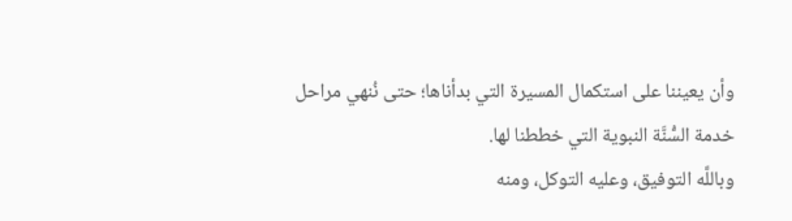وأن يعيننا على استكمال المسيرة التي بدأناها؛ حتى نُنهي مراحل خدمة السُّنَّة النبوية التي خططنا لها.
وباللَّه التوفيق، وعليه التوكل، ومنه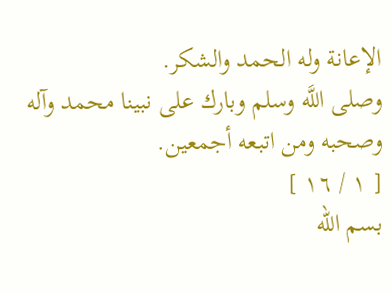الإعانة وله الحمد والشكر.
وصلى اللَّه وسلم وبارك على نبينا محمد وآله وصحبه ومن اتبعه أجمعين.
[ ١ / ١٦ ]
بسم الله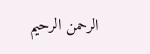الرحمن الرحيم